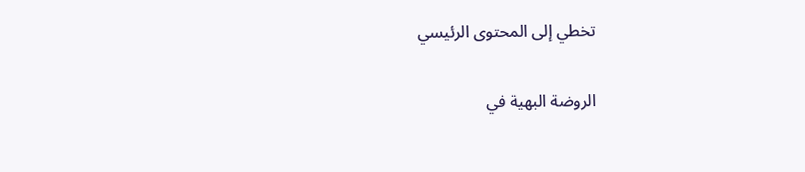تخطي إلى المحتوى الرئيسي

الروضة البهية في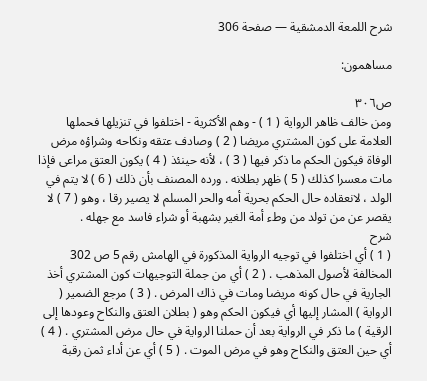شرح اللمعة الدمشقية — صفحة 306

مساهمون:

ص٣٠٦
ومن خالف ظاهر الرواية ( 1 ) - وهم الأكثرية - اختلفوا في تنزيلها فحملها العلامة على كون المشتري مريضا ( 2 ) وصادف عتقه ونكاحه وشراؤه مرض الوفاة فيكون الحكم ما ذكر فيها ( 3 ) ، لأنه حينئذ ( 4 ) يكون العتق مراعى فإذا مات معسرا كذلك ( 5 ) ظهر بطلانه . ورده المصنف بأن ذلك ( 6 ) لا يتم في الولد ، لانعقاده حال الحكم بحرية أمه والحر المسلم لا يصير رقا ، وهو ( 7 ) لا يقصر عن من تولد من وطء أمة الغير بشهبة أو شراء فاسد مع جهله .
شرح
( 1 ) أي اختلفوا في توجيه الرواية المذكورة في الهامش رقم 5 ص 302 المخالفة لأصول المذهب . ( 2 ) أي من جملة التوجيهات كون المشتري أخذ الجارية في حال كونه مريضا ومات في ذاك المرض . ( 3 ) مرجع الضمير ( الرواية ) المشار إليها أي فيكون الحكم وهو ( بطلان العتق والنكاح وعودها إلى الرقية ) ما ذكر في الرواية بعد أن حملنا الرواية في حال مرض المشتري . ( 4 ) أي حين العتق والنكاح وهو في مرض الموت . ( 5 ) أي عن أداء ثمن رقبة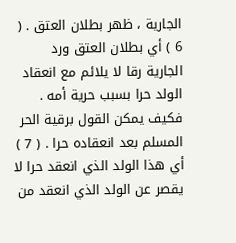الجارية ، ظهر بطلان العتق . ( 6 ) أي بطلان العتق ورد الجارية رقا لا يلائم مع انعقاد الولد حرا بسبب حرية أمه . فكيف يمكن القول برقية الحر المسلم بعد انعقاده حرا . ( 7 ) أي هذا الولد الذي انعقد حرا لا يقصر عن الولد الذي انعقد من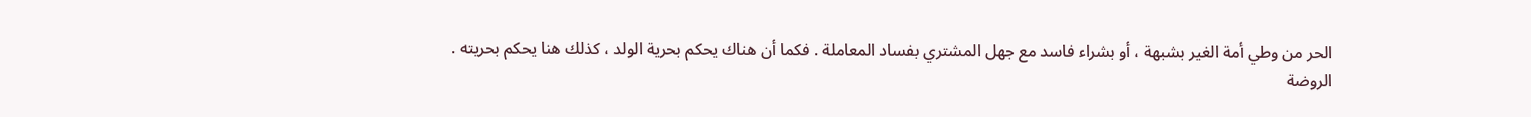الحر من وطي أمة الغير بشبهة ، أو بشراء فاسد مع جهل المشتري بفساد المعاملة . فكما أن هناك يحكم بحرية الولد ، كذلك هنا يحكم بحريته .
الروضة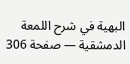البهية في شرح اللمعة الدمشقية — صفحة 306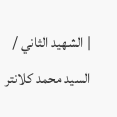| الشهيد الثاني / السيد محمد كلانتر